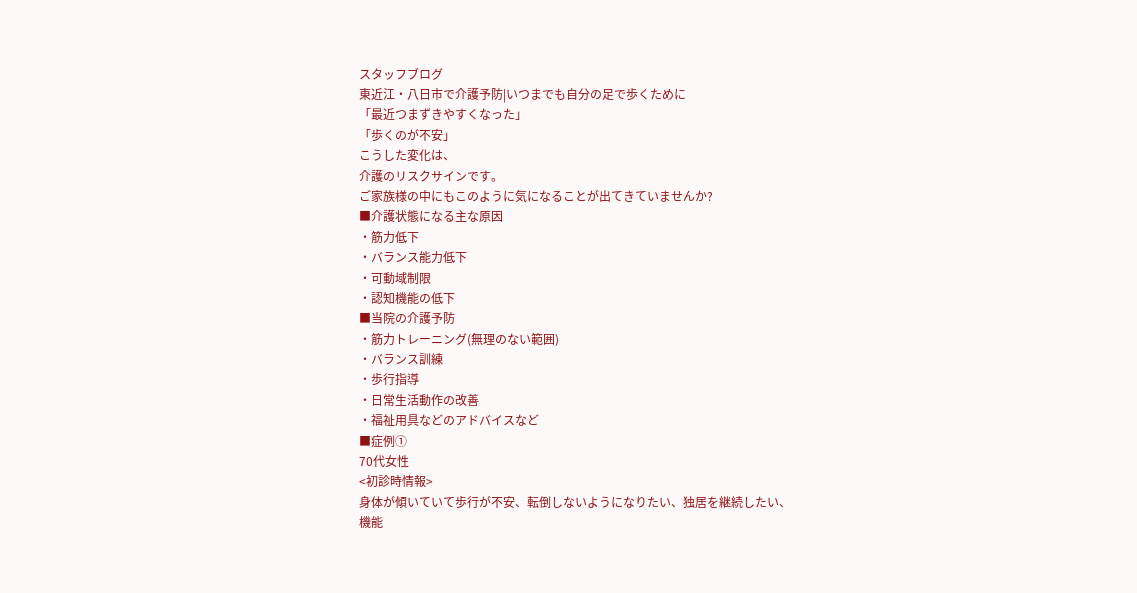スタッフブログ
東近江・八日市で介護予防|いつまでも自分の足で歩くために
「最近つまずきやすくなった」
「歩くのが不安」
こうした変化は、
介護のリスクサインです。
ご家族様の中にもこのように気になることが出てきていませんか?
■介護状態になる主な原因
・筋力低下
・バランス能力低下
・可動域制限
・認知機能の低下
■当院の介護予防
・筋力トレーニング(無理のない範囲)
・バランス訓練
・歩行指導
・日常生活動作の改善
・福祉用具などのアドバイスなど
■症例①
70代女性
<初診時情報>
身体が傾いていて歩行が不安、転倒しないようになりたい、独居を継続したい、
機能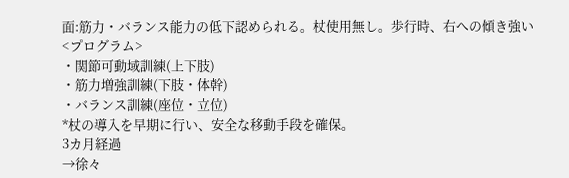面:筋力・バランス能力の低下認められる。杖使用無し。歩行時、右への傾き強い
<プログラム>
・関節可動域訓練(上下肢)
・筋力増強訓練(下肢・体幹)
・バランス訓練(座位・立位)
*杖の導入を早期に行い、安全な移動手段を確保。
3カ月経過
→徐々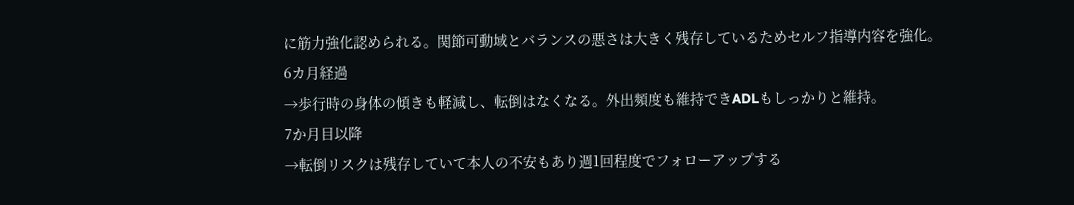に筋力強化認められる。関節可動域とバランスの悪さは大きく残存しているためセルフ指導内容を強化。
6カ月経過
→歩行時の身体の傾きも軽減し、転倒はなくなる。外出頻度も維持できADLもしっかりと維持。
7か月目以降
→転倒リスクは残存していて本人の不安もあり週1回程度でフォローアップする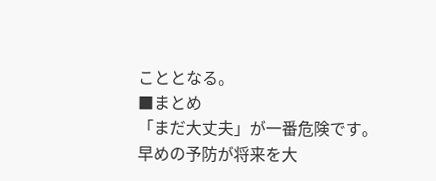こととなる。
■まとめ
「まだ大丈夫」が一番危険です。
早めの予防が将来を大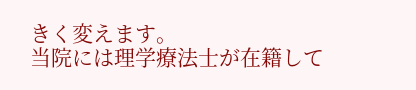きく変えます。
当院には理学療法士が在籍して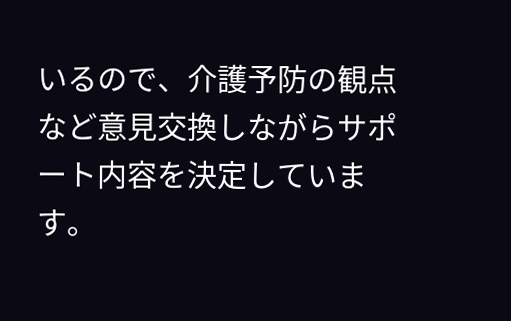いるので、介護予防の観点など意見交換しながらサポート内容を決定しています。